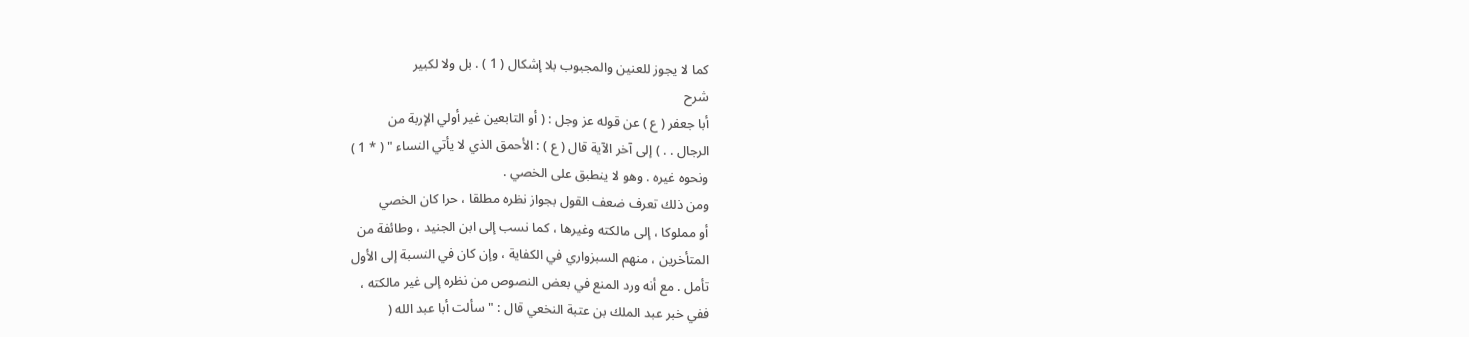كما لا يجوز للعنين والمجبوب بلا إشكال ( 1 ) . بل ولا لكبير
شرح
أبا جعفر ( ع ) عن قوله عز وجل : ( أو التابعين غير أولي الإربة من
الرجال . . ) إلى آخر الآية قال ( ع ) : الأحمق الذي لا يأتي النساء " ( * 1 )
ونحوه غيره . وهو لا ينطبق على الخصي .
ومن ذلك تعرف ضعف القول بجواز نظره مطلقا ، حرا كان الخصي
أو مملوكا ، إلى مالكته وغيرها ، كما نسب إلى ابن الجنيد ، وطائفة من
المتأخرين ، منهم السبزواري في الكفاية ، وإن كان في النسبة إلى الأول
تأمل . مع أنه ورد المنع في بعض النصوص من نظره إلى غير مالكته ،
ففي خبر عبد الملك بن عتبة النخعي قال : " سألت أبا عبد الله (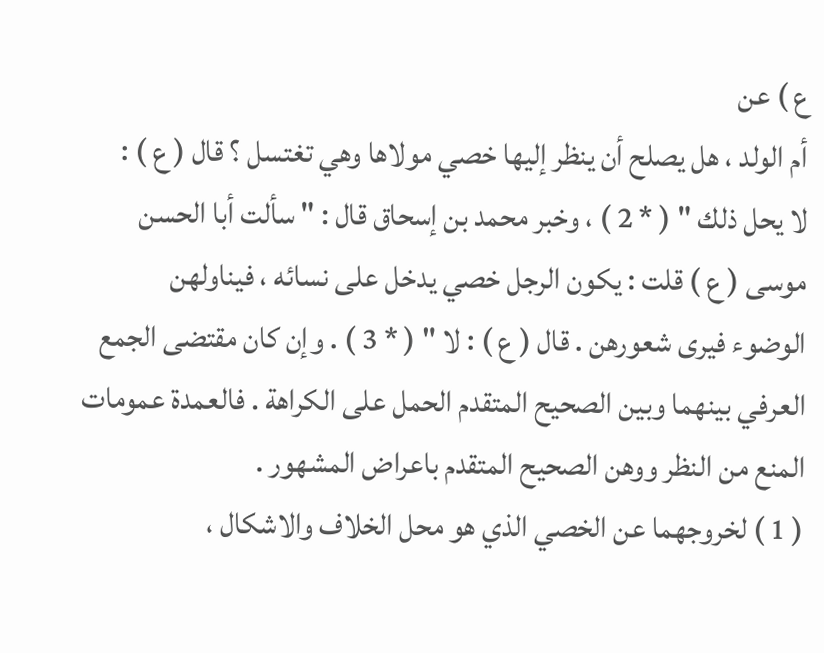ع ) عن
أم الولد ، هل يصلح أن ينظر إليها خصي مولاها وهي تغتسل ؟ قال ( ع ) :
لا يحل ذلك " ( * 2 ) ، وخبر محمد بن إسحاق قال : " سألت أبا الحسن
موسى ( ع ) قلت : يكون الرجل خصي يدخل على نسائه ، فيناولهن
الوضوء فيرى شعورهن . قال ( ع ) : لا " ( * 3 ) . وإن كان مقتضى الجمع
العرفي بينهما وبين الصحيح المتقدم الحمل على الكراهة . فالعمدة عمومات
المنع من النظر ووهن الصحيح المتقدم باعراض المشهور .
( 1 ) لخروجهما عن الخصي الذي هو محل الخلاف والاشكال ،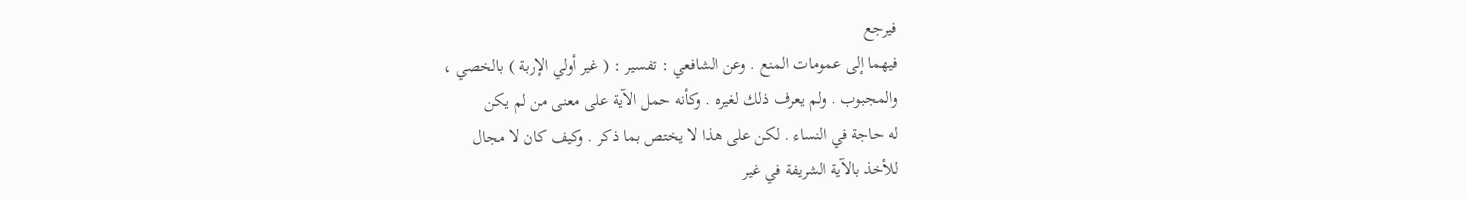فيرجع
فيهما إلى عمومات المنع . وعن الشافعي : تفسير : ( غير أولي الإربة ) بالخصي ،
والمجبوب . ولم يعرف ذلك لغيره . وكأنه حمل الآية على معنى من لم يكن
له حاجة في النساء . لكن على هذا لا يختص بما ذكر . وكيف كان لا مجال
للأخذ بالآية الشريفة في غير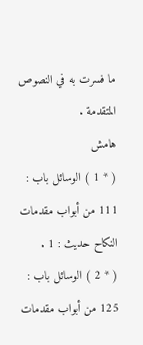ما فسرت به في النصوص المتقدمة .
هامش
( * 1 ) الوسائل باب : 111 من أبواب مقدمات النكاح حديث : 1 .
( * 2 ) الوسائل باب : 125 من أبواب مقدمات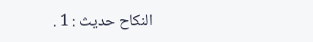النكاح حديث : 1 .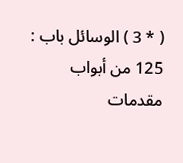( * 3 ) الوسائل باب : 125 من أبواب مقدمات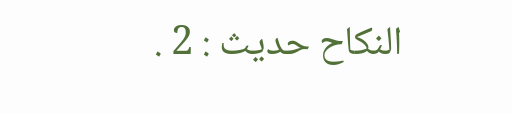النكاح حديث : 2 .